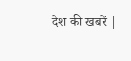देश की खबरें |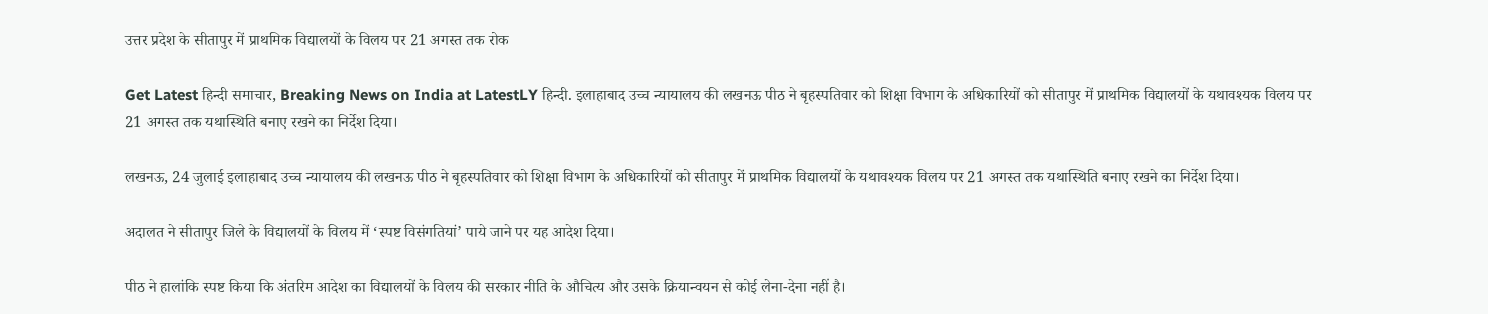उत्तर प्रदेश के सीतापुर में प्राथमिक विद्यालयों के विलय पर 21 अगस्त तक रोक

Get Latest हिन्दी समाचार, Breaking News on India at LatestLY हिन्दी. इलाहाबाद उच्च न्यायालय की लखनऊ पीठ ने बृहस्पतिवार को शिक्षा विभाग के अधिकारियों को सीतापुर में प्राथमिक विद्यालयों के यथावश्यक विलय पर 21 अगस्त तक यथास्थिति बनाए रखने का निर्देश दिया।

लखनऊ, 24 जुलाई इलाहाबाद उच्च न्यायालय की लखनऊ पीठ ने बृहस्पतिवार को शिक्षा विभाग के अधिकारियों को सीतापुर में प्राथमिक विद्यालयों के यथावश्यक विलय पर 21 अगस्त तक यथास्थिति बनाए रखने का निर्देश दिया।

अदालत ने सीतापुर जिले के विद्यालयों के विलय में ‘स्पष्ट विसंगतियां’ पाये जाने पर यह आदेश दिया।

पीठ ने हालांकि स्पष्ट किया कि अंतरिम आदेश का विद्यालयों के विलय की सरकार नीति के औचित्य और उसके क्रियान्वयन से कोई लेना-देना नहीं है।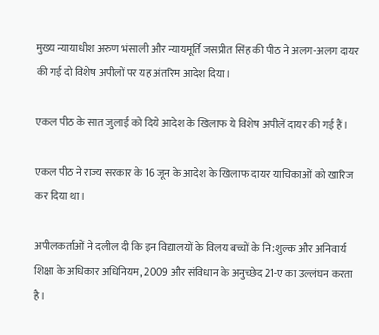मुख्य न्यायाधीश अरुण भंसाली और न्यायमूर्ति जसप्रीत सिंह की पीठ ने अलग-अलग दायर की गई दो विशेष अपीलों पर यह अंतरिम आदेश दिया।

एकल पीठ के सात जुलाई को दिये आदेश के खिलाफ ये विशेष अपीलें दायर की गई हैं।

एकल पीठ ने राज्य सरकार के 16 जून के आदेश के खिलाफ दायर याचिकाओं को खारिज कर दिया था।

अपीलकर्ताओं ने दलील दी कि इन विद्यालयों के विलय बच्चों के नि:शुल्क और अनिवार्य शिक्षा के अधिकार अधिनियम, 2009 और संविधान के अनुच्छेद 21-ए का उल्लंघन करता है।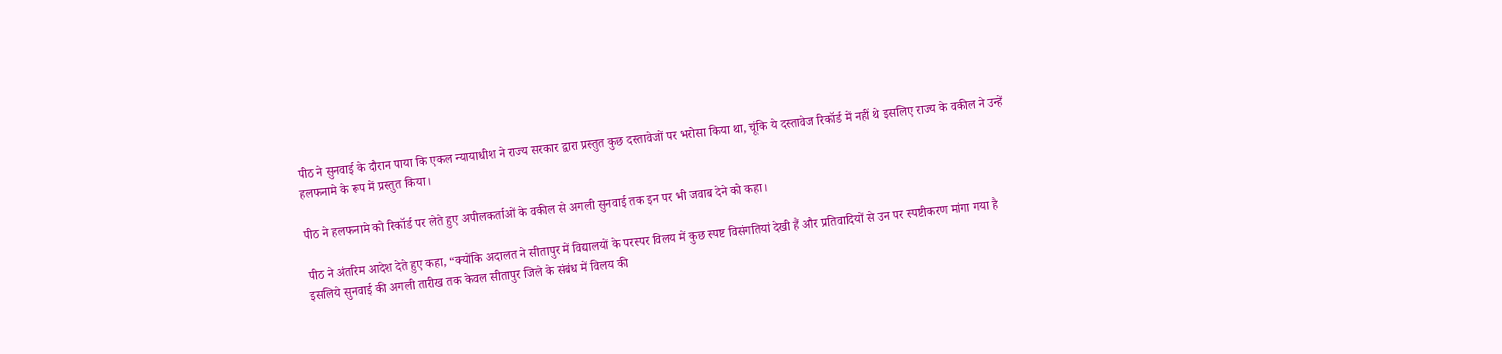पीठ ने सुनवाई के दौरान पाया कि एकल न्यायाधीश ने राज्य सरकार द्वारा प्रस्तुत कुछ दस्तावेजों पर भरोसा किया था, चूंकि ये दस्तावेज रिकॉर्ड में नहीं थे इसलिए राज्य के वकील ने उन्हें हलफनामे के रूप में प्रस्तुत किया।

पीठ ने हलफनामे को रिकॉर्ड पर लेते हुए अपीलकर्ताओं के वकील से अगली सुनवाई तक इन पर भी जवाब देने को कहा।

पीठ ने अंतरिम आदेश देते हुए कहा, “क्योंकि अदालत ने सीतापुर में विद्यालयों के परस्पर विलय में कुछ स्पष्ट विसंगतियां देखी हैं और प्रतिवादियों से उन पर स्पष्टीकरण मांगा गया है इसलिये सुनवाई की अगली तारीख तक केवल सीतापुर जिले के संबंध में विलय की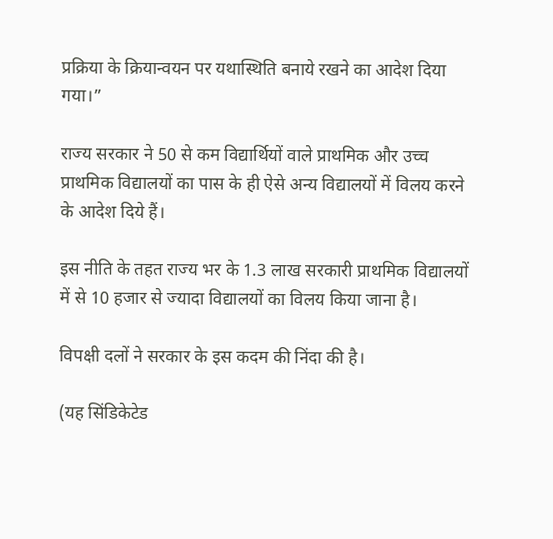प्रक्रिया के क्रियान्वयन पर यथास्थिति बनाये रखने का आदेश दिया गया।”

राज्य सरकार ने 50 से कम विद्यार्थियों वाले प्राथमिक और उच्च प्राथमिक विद्यालयों का पास के ही ऐसे अन्य विद्यालयों में विलय करने के आदेश दिये हैं।

इस नीति के तहत राज्य भर के 1.3 लाख सरकारी प्राथमिक विद्यालयों में से 10 हजार से ज्यादा विद्यालयों का विलय किया जाना है।

विपक्षी दलों ने सरकार के इस कदम की निंदा की है।

(यह सिंडिकेटेड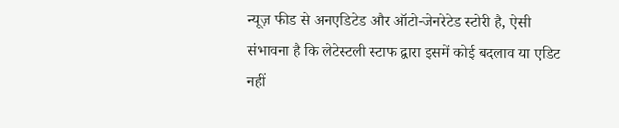न्यूज़ फीड से अनएडिटेड और ऑटो-जेनरेटेड स्टोरी है, ऐसी संभावना है कि लेटेस्टली स्टाफ द्वारा इसमें कोई बदलाव या एडिट नहीं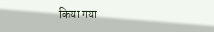किया गया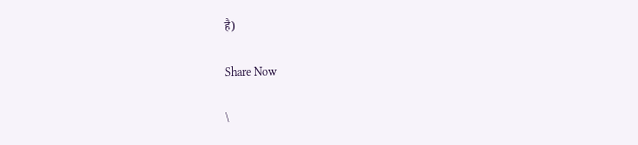है)

Share Now

\